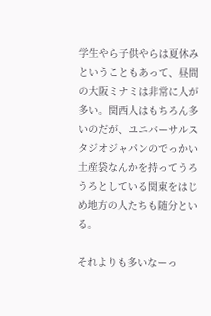学生やら子供やらは夏休みということもあって、昼間の大阪ミナミは非常に人が多い。関西人はもちろん多いのだが、ユニバーサルスタジオジャパンのでっかい土産袋なんかを持ってうろうろとしている関東をはじめ地方の人たちも随分といる。

それよりも多いなーっ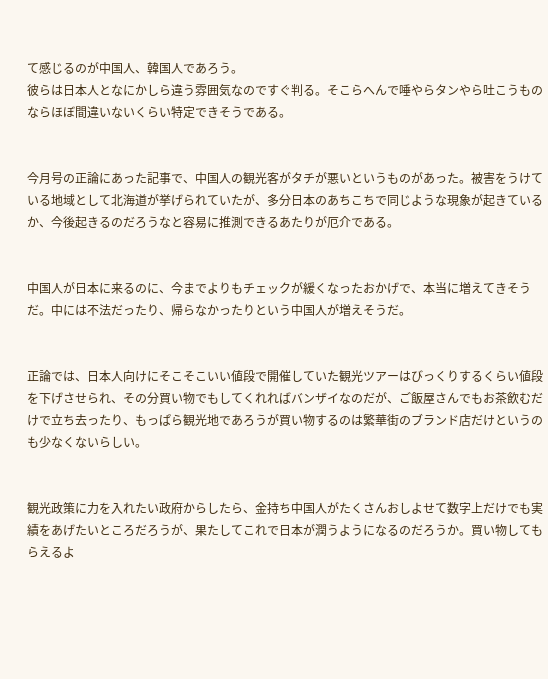て感じるのが中国人、韓国人であろう。
彼らは日本人となにかしら違う雰囲気なのですぐ判る。そこらへんで唾やらタンやら吐こうものならほぼ間違いないくらい特定できそうである。


今月号の正論にあった記事で、中国人の観光客がタチが悪いというものがあった。被害をうけている地域として北海道が挙げられていたが、多分日本のあちこちで同じような現象が起きているか、今後起きるのだろうなと容易に推測できるあたりが厄介である。


中国人が日本に来るのに、今までよりもチェックが緩くなったおかげで、本当に増えてきそうだ。中には不法だったり、帰らなかったりという中国人が増えそうだ。


正論では、日本人向けにそこそこいい値段で開催していた観光ツアーはびっくりするくらい値段を下げさせられ、その分買い物でもしてくれればバンザイなのだが、ご飯屋さんでもお茶飲むだけで立ち去ったり、もっぱら観光地であろうが買い物するのは繁華街のブランド店だけというのも少なくないらしい。


観光政策に力を入れたい政府からしたら、金持ち中国人がたくさんおしよせて数字上だけでも実績をあげたいところだろうが、果たしてこれで日本が潤うようになるのだろうか。買い物してもらえるよ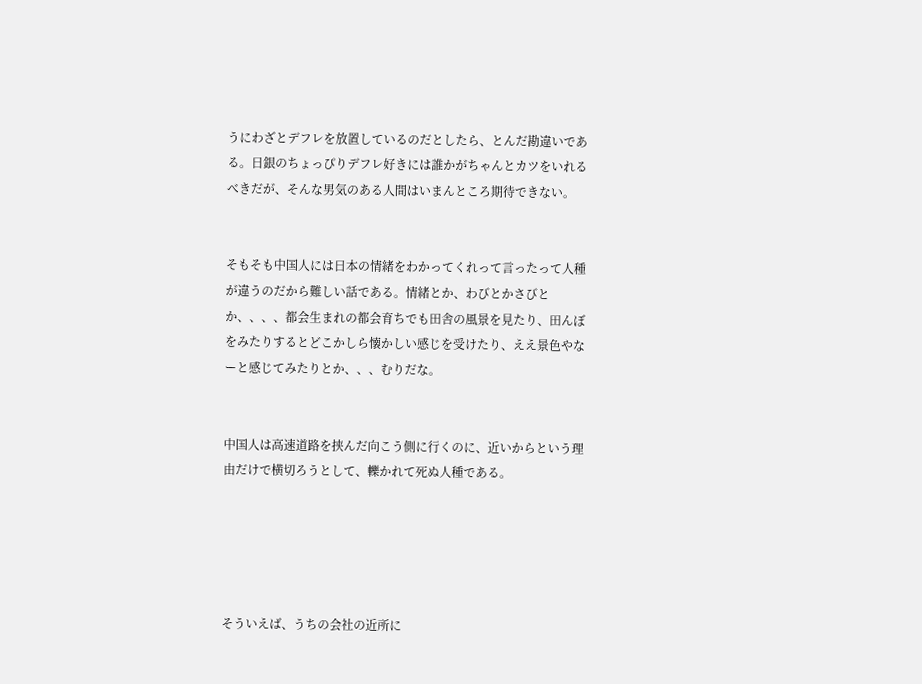うにわざとデフレを放置しているのだとしたら、とんだ勘違いである。日銀のちょっぴりデフレ好きには誰かがちゃんとカツをいれるべきだが、そんな男気のある人間はいまんところ期待できない。


そもそも中国人には日本の情緒をわかってくれって言ったって人種が違うのだから難しい話である。情緒とか、わびとかさびとか、、、、都会生まれの都会育ちでも田舎の風景を見たり、田んぼをみたりするとどこかしら懐かしい感じを受けたり、ええ景色やなーと感じてみたりとか、、、むりだな。


中国人は高速道路を挟んだ向こう側に行くのに、近いからという理由だけで横切ろうとして、轢かれて死ぬ人種である。





そういえば、うちの会社の近所に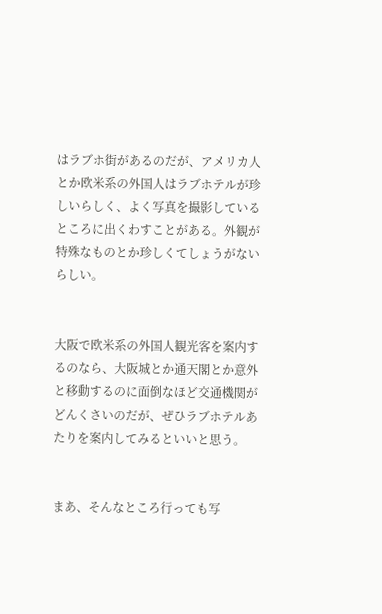はラブホ街があるのだが、アメリカ人とか欧米系の外国人はラブホテルが珍しいらしく、よく写真を撮影しているところに出くわすことがある。外観が特殊なものとか珍しくてしょうがないらしい。


大阪で欧米系の外国人観光客を案内するのなら、大阪城とか通天閣とか意外と移動するのに面倒なほど交通機関がどんくさいのだが、ぜひラブホテルあたりを案内してみるといいと思う。


まあ、そんなところ行っても写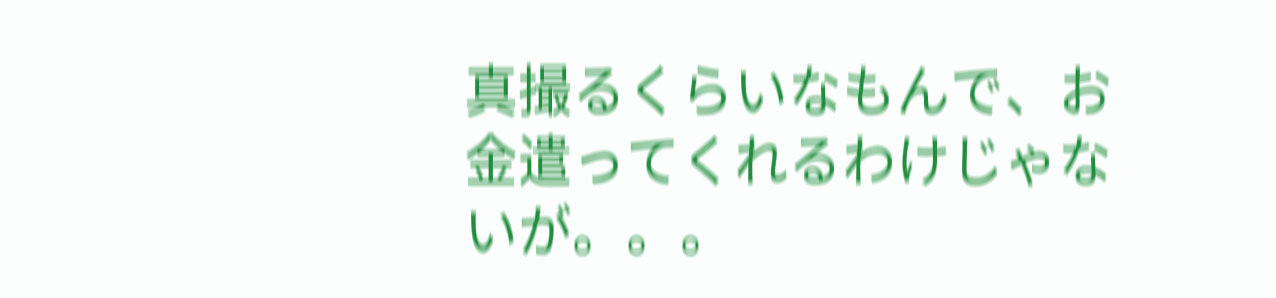真撮るくらいなもんで、お金遣ってくれるわけじゃないが。。。